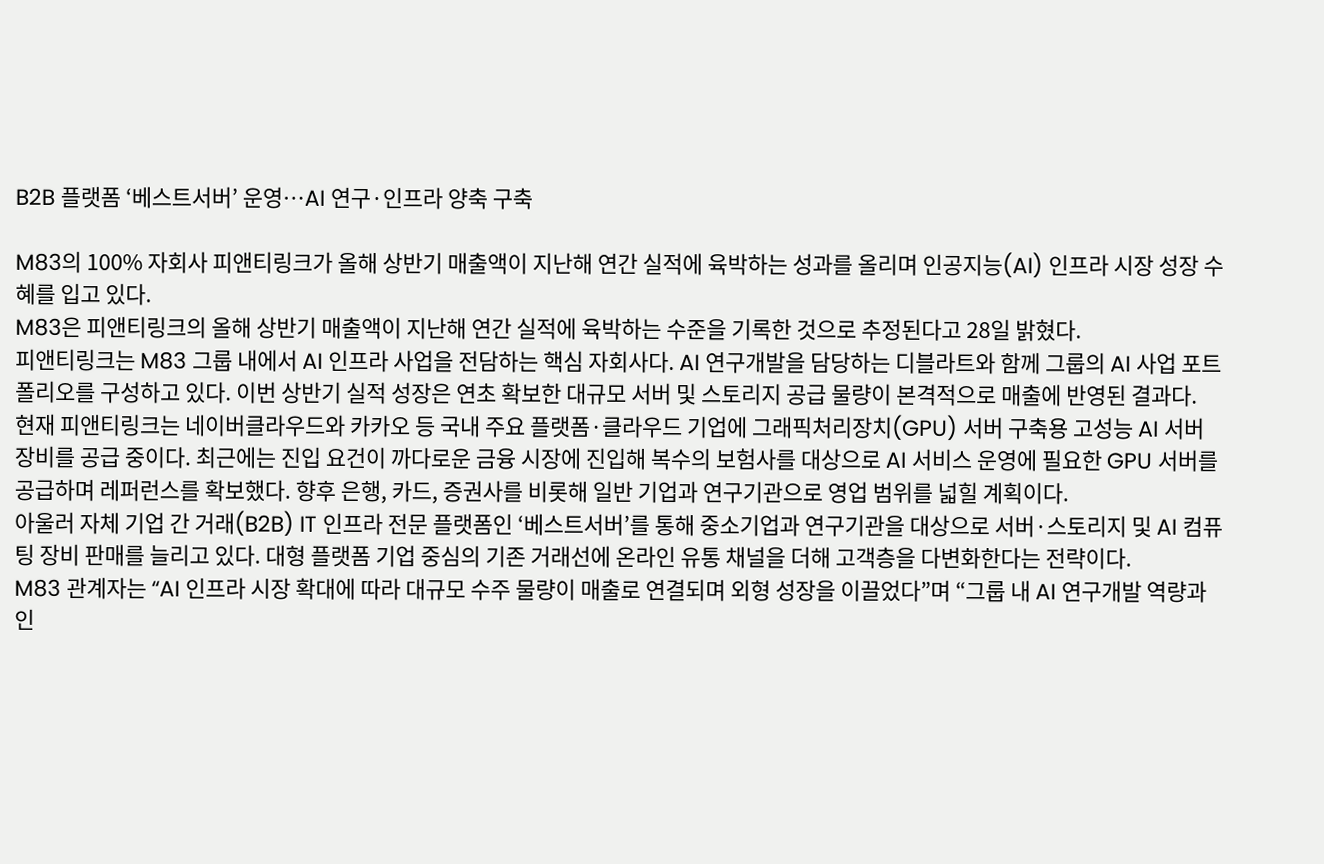B2B 플랫폼 ‘베스트서버’ 운영…AI 연구·인프라 양축 구축

M83의 100% 자회사 피앤티링크가 올해 상반기 매출액이 지난해 연간 실적에 육박하는 성과를 올리며 인공지능(AI) 인프라 시장 성장 수혜를 입고 있다.
M83은 피앤티링크의 올해 상반기 매출액이 지난해 연간 실적에 육박하는 수준을 기록한 것으로 추정된다고 28일 밝혔다.
피앤티링크는 M83 그룹 내에서 AI 인프라 사업을 전담하는 핵심 자회사다. AI 연구개발을 담당하는 디블라트와 함께 그룹의 AI 사업 포트폴리오를 구성하고 있다. 이번 상반기 실적 성장은 연초 확보한 대규모 서버 및 스토리지 공급 물량이 본격적으로 매출에 반영된 결과다.
현재 피앤티링크는 네이버클라우드와 카카오 등 국내 주요 플랫폼·클라우드 기업에 그래픽처리장치(GPU) 서버 구축용 고성능 AI 서버 장비를 공급 중이다. 최근에는 진입 요건이 까다로운 금융 시장에 진입해 복수의 보험사를 대상으로 AI 서비스 운영에 필요한 GPU 서버를 공급하며 레퍼런스를 확보했다. 향후 은행, 카드, 증권사를 비롯해 일반 기업과 연구기관으로 영업 범위를 넓힐 계획이다.
아울러 자체 기업 간 거래(B2B) IT 인프라 전문 플랫폼인 ‘베스트서버’를 통해 중소기업과 연구기관을 대상으로 서버·스토리지 및 AI 컴퓨팅 장비 판매를 늘리고 있다. 대형 플랫폼 기업 중심의 기존 거래선에 온라인 유통 채널을 더해 고객층을 다변화한다는 전략이다.
M83 관계자는 “AI 인프라 시장 확대에 따라 대규모 수주 물량이 매출로 연결되며 외형 성장을 이끌었다”며 “그룹 내 AI 연구개발 역량과 인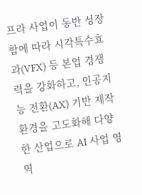프라 사업이 동반 성장함에 따라 시각특수효과(VFX) 등 본업 경쟁력을 강화하고, 인공지능 전환(AX) 기반 제작 환경을 고도화해 다양한 산업으로 AI 사업 영역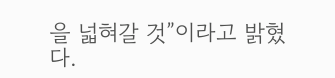을 넓혀갈 것”이라고 밝혔다.